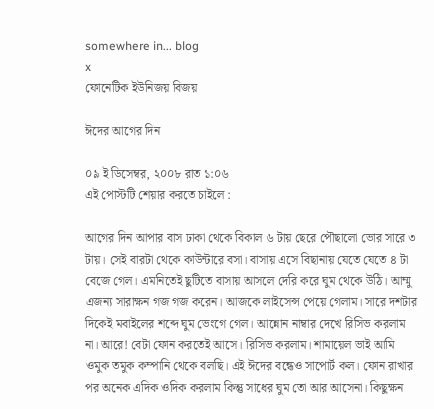somewhere in... blog
x
ফোনেটিক ইউনিজয় বিজয়

ঈদের আগের দিন

০৯ ই ডিসেম্বর, ২০০৮ রাত ১:০৬
এই পোস্টটি শেয়ার করতে চাইলে :

আগের দিন আপার বাস ঢাকা থেকে বিকাল ৬ টায় ছেরে পৌছালো ভোর সারে ৩ টায়। সেই বারটা থেকে কাউন্টারে বসা। বাসায় এসে বিছানায় যেতে যেতে ৪ টা বেজে গেল। এমনিতেই ছুটিতে বাসায় আসলে দেরি করে ঘুম থেকে উঠি। আম্মু এজন্য সারাক্ষন গজ গজ করেন। আজকে লাইসেন্স পেয়ে গেলাম। সারে দশটার দিকেই মবাইলের শব্দে ঘুম ভেংগে গেল। আন্নোন নাম্বার দেখে রিসিভ করলাম না। আরে! বেটা ফোন করতেই আসে। রিসিভ করলাম। শামায়েল ভাই আমি ওমুক তমুক কম্পানি থেকে বলছি। এই ঈদের বন্ধেও সাপোর্ট কল। ফোন রাখার পর অনেক এদিক ওদিক করলাম কিন্তু সাধের ঘুম তো আর আসেনা। কিছুক্ষন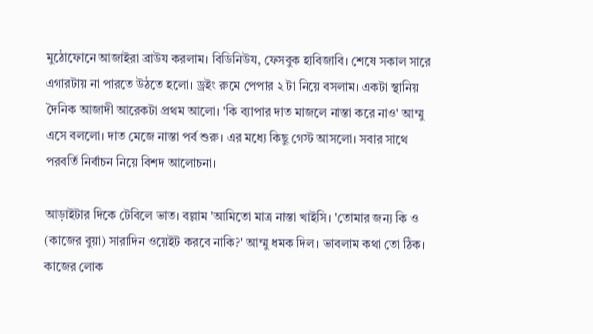মুঠোফোনে আজাইরা ব্রাউয করলাম। বিডিনিউয, ফেসবুক হাবিজাবি। শেষে সকাল সারে এগারটায় না পারতে উঠতে হলো। ড্রইং রুমে পেপার ২ টা নিয়ে বসলাম। একটা স্থানিয় দৈনিক আজাদী আরেকটা প্রথম আলো। 'কি ব্যাপার দাত মাজলে নাস্তা করে নাও' আম্মু এসে বললো। দাত মেজে নাস্তা পর্ব শুরু। এর মধ্যে কিছু গেস্ট আসলো। সবার সাথে পরবর্তি নির্বাচন নিয়ে বিশদ আলোচনা।

আড়াইটার দিকে টেবিলে ভাত। বল্লাম 'আমিতো মাত্র নাস্তা খাইসি। 'তোমার জন্য কি ও (কাজের বুয়া) সারাদিন ওয়েইট করবে নাকি?' আম্মু ধমক দিল। ভাবলাম কথা তো ঠিক। কাজের লোক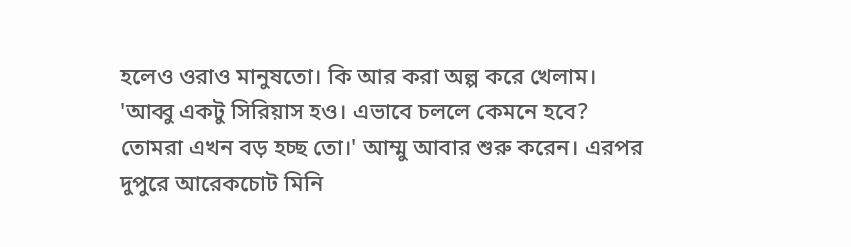হলেও ওরাও মানুষতো। কি আর করা অল্প করে খেলাম। 'আব্বু একটু সিরিয়াস হও। এভাবে চললে কেমনে হবে? তোমরা এখন বড় হচ্ছ তো।' আম্মু আবার শুরু করেন। এরপর দুপুরে আরেকচোট মিনি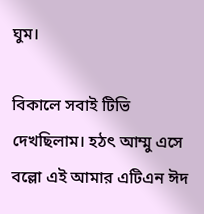ঘুম।

বিকালে সবাই টিভি দেখছিলাম। হঠৎ আম্মু এসে বল্লো এই আমার এটিএন ঈদ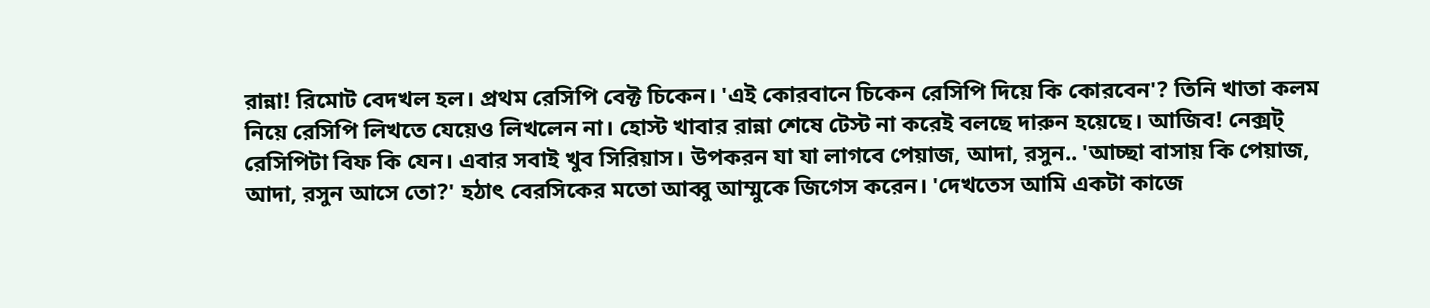রান্না! রিমোট বেদখল হল। প্রথম রেসিপি বেক্ট চিকেন। 'এই কোরবানে চিকেন রেসিপি দিয়ে কি কোরবেন'? তিনি খাতা কলম নিয়ে রেসিপি লিখতে যেয়েও লিখলেন না। হোস্ট খাবার রান্না শেষে টেস্ট না করেই বলছে দারুন হয়েছে। আজিব! নেক্সট্‌ রেসিপিটা বিফ কি যেন। এবার সবাই খুব সিরিয়াস। উপকরন যা যা লাগবে পেয়াজ, আদা, রসুন.. 'আচ্ছা বাসায় কি পেয়াজ, আদা, রসুন আসে তো?' হঠাৎ বেরসিকের মতো আব্বু আম্মুকে জিগেস করেন। 'দেখতেস আমি একটা কাজে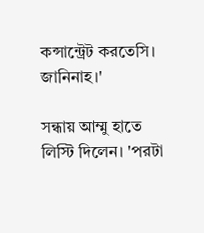কন্সান্ট্রেট করতেসি। জানিনাহ।'

সন্ধায় আম্মু হাতে লিস্টি দিলেন। 'পরটা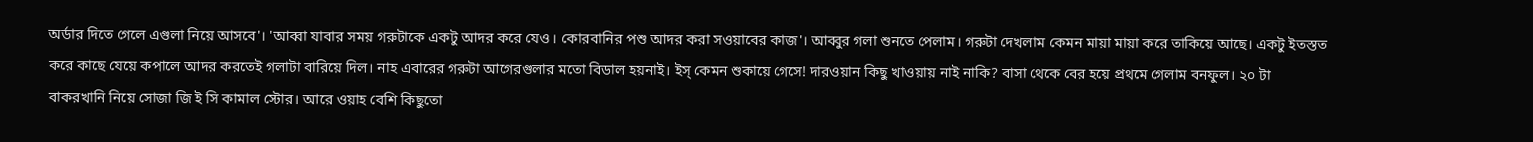অর্ডার দিতে গেলে এগুলা নিয়ে আসবে'। 'আব্বা যাবার সময় গরুটাকে একটু আদর করে যেও। কোরবানির পশু আদর করা সওয়াবের কাজ'। আব্বুর গলা শুনতে পেলাম। গরুটা দেখলাম কেমন মায়া মায়া করে তাকিয়ে আছে। একটু ইতস্তত করে কাছে যেয়ে কপালে আদর করতেই গলাটা বারিয়ে দিল। নাহ এবারের গরুটা আগেরগুলার মতো বিডাল হয়নাই। ইস্‌ কেমন শুকায়ে গেসে! দারওয়ান কিছু খাওয়ায় নাই নাকি? বাসা থেকে বের হয়ে প্রথমে গেলাম বনফুল। ২০ টা বাকরখানি নিয়ে সোজা জি ই সি কামাল স্টোর। আরে ওয়াহ বেশি কিছুতো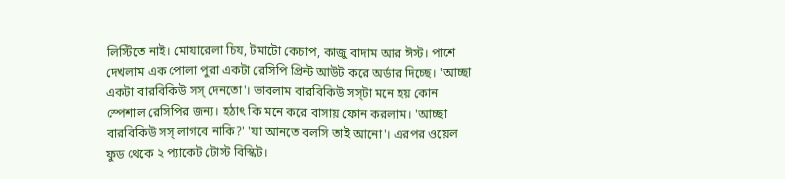লিস্টিতে নাই। মোযারেলা চিয, টমাটো কেচাপ, কাজু বাদাম আর ঈস্ট। পাশে দেখলাম এক পোলা পুরা একটা রেসিপি প্রিন্ট আউট করে অর্ডার দিচ্ছে। 'আচ্ছা একটা বারবিকিউ সস্‌ দেনতো'। ভাবলাম বারবিকিউ সস্‌টা মনে হয় কোন স্পেশাল রেসিপির জন্য। হঠাৎ কি মনে করে বাসায় ফোন করলাম। 'আচ্ছা বারবিকিউ সস্‌ লাগবে নাকি?' 'যা আনতে বলসি তাই আনো'। এরপর ওয়েল ফুড থেকে ২ প্যাকেট টোস্ট বিস্কিট।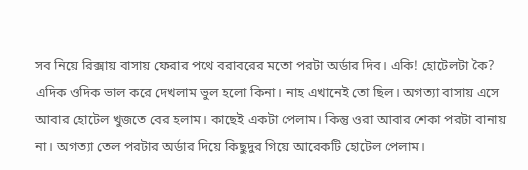সব নিয়ে রিক্সায় বাসায় ফেরার পথে বরাবরের মতো পরটা অর্ডার দিব। একি! হোটেলটা কৈ? এদিক ওদিক ভাল করে দেখলাম ভুল হলো কিনা। নাহ এখানেই তো ছিল। অগত্যা বাসায় এসে আবার হোটেল খুজতে বের হলাম। কাছেই একটা পেলাম। কিন্তু ওরা আবার শেকা পরটা বানায় না। অগত্যা তেল পরটার অর্ডার দিয়ে কিছুদুর গিয়ে আরেকটি হোটেল পেলাম।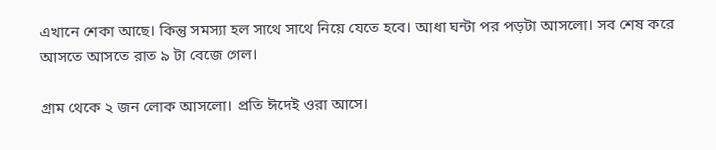এখানে শেকা আছে। কিন্তু সমস্যা হল সাথে সাথে নিয়ে যেতে হবে। আধা ঘন্টা পর পড়টা আসলো। সব শেষ করে আসতে আসতে রাত ৯ টা বেজে গেল।

গ্রাম থেকে ২ জন লোক আসলো। প্রতি ঈদেই ওরা আসে।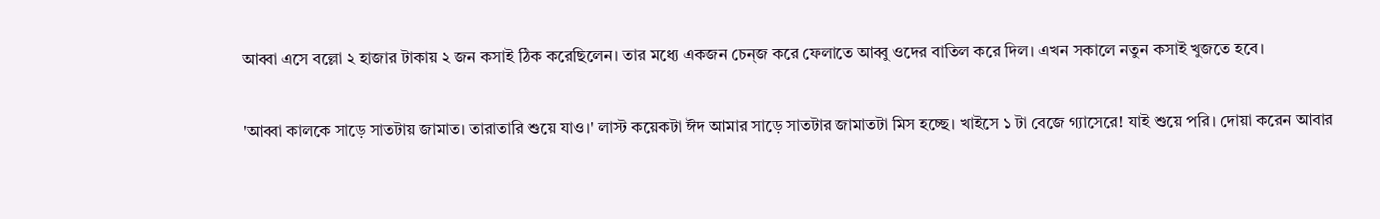আব্বা এসে বল্লো ২ হাজার টাকায় ২ জন কসাই ঠিক করেছিলেন। তার মধ্যে একজন চেন্জ করে ফেলাতে আব্বু ওদের বাতিল করে দিল। এখন সকালে নতুন কসাই খুজতে হবে।

'আব্বা কালকে সাড়ে সাতটায় জামাত। তারাতারি শুয়ে যাও।' লাস্ট কয়েকটা ঈদ আমার সাড়ে সাতটার জামাতটা মিস হচ্ছে। খাইসে ১ টা বেজে গ্যাসেরে! যাই শুয়ে পরি। দোয়া করেন আবার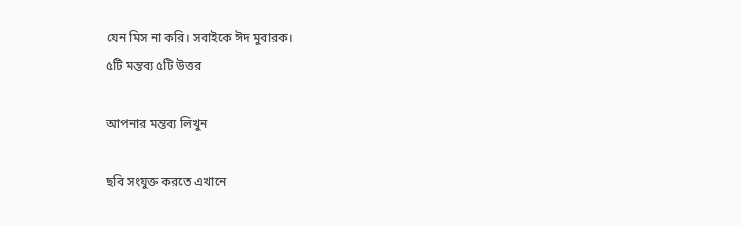যেন মিস না করি। সবাইকে ঈদ মুবারক।
৫টি মন্তব্য ৫টি উত্তর

আপনার মন্তব্য লিখুন

ছবি সংযুক্ত করতে এখানে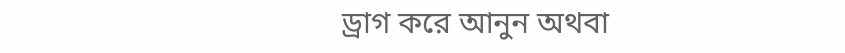ড্রাগ করে আনুন অথবা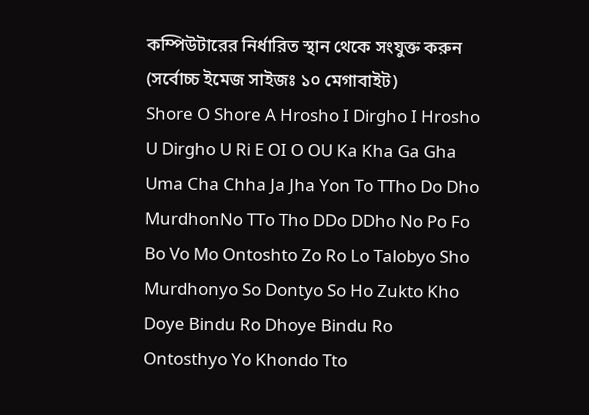কম্পিউটারের নির্ধারিত স্থান থেকে সংযুক্ত করুন (সর্বোচ্চ ইমেজ সাইজঃ ১০ মেগাবাইট)
Shore O Shore A Hrosho I Dirgho I Hrosho U Dirgho U Ri E OI O OU Ka Kha Ga Gha Uma Cha Chha Ja Jha Yon To TTho Do Dho MurdhonNo TTo Tho DDo DDho No Po Fo Bo Vo Mo Ontoshto Zo Ro Lo Talobyo Sho Murdhonyo So Dontyo So Ho Zukto Kho Doye Bindu Ro Dhoye Bindu Ro Ontosthyo Yo Khondo Tto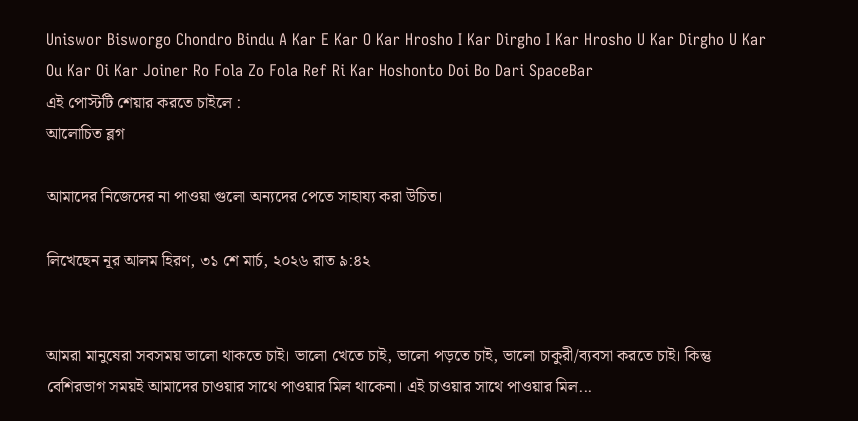Uniswor Bisworgo Chondro Bindu A Kar E Kar O Kar Hrosho I Kar Dirgho I Kar Hrosho U Kar Dirgho U Kar Ou Kar Oi Kar Joiner Ro Fola Zo Fola Ref Ri Kar Hoshonto Doi Bo Dari SpaceBar
এই পোস্টটি শেয়ার করতে চাইলে :
আলোচিত ব্লগ

আমাদের নিজেদের না পাওয়া গুলো অন্যদের পেতে সাহায্য করা উচিত।

লিখেছেন নূর আলম হিরণ, ৩১ শে মার্চ, ২০২৬ রাত ৯:৪২


আমরা মানুষেরা সবসময় ভালো থাকতে চাই। ভালো খেতে চাই, ভালো পড়তে চাই, ভালো চাকুরী/ব্যবসা করতে চাই। কিন্তু বেশিরভাগ সময়ই আমাদের চাওয়ার সাথে পাওয়ার মিল থাকেনা। এই চাওয়ার সাথে পাওয়ার মিল...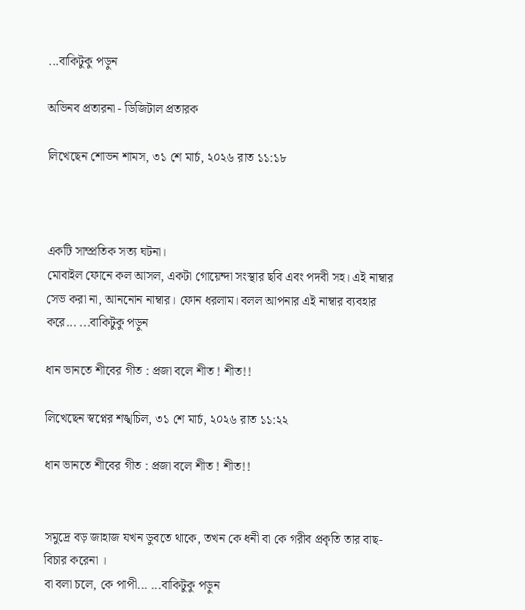...বাকিটুকু পড়ুন

অভিনব প্রতারনা - ডিজিটাল প্রতারক

লিখেছেন শোভন শামস, ৩১ শে মার্চ, ২০২৬ রাত ১১:১৮



একটি সাম্প্রতিক সত্য ঘটনা।
মোবাইল ফোনে কল আসল, একটা গোয়েন্দা সংস্থার ছবি এবং পদবী সহ। এই নাম্বার সেভ করা না, আননোন নাম্বার। ফোন ধরলাম। বলল আপনার এই নাম্বার ব্যবহার করে... ...বাকিটুকু পড়ুন

ধান ভানতে শীবের গীত : প্রজা বলে শীত ! শীত!!

লিখেছেন স্বপ্নের শঙ্খচিল, ৩১ শে মার্চ, ২০২৬ রাত ১১:২২

ধান ভানতে শীবের গীত : প্রজা বলে শীত ! শীত!!


সমুদ্রে বড় জাহাজ যখন ডুবতে থাকে, তখন কে ধনী বা কে গরীব প্রকৃতি তার বাছ-বিচার করেনা ।
বা বলা চলে, কে পাপী... ...বাকিটুকু পড়ুন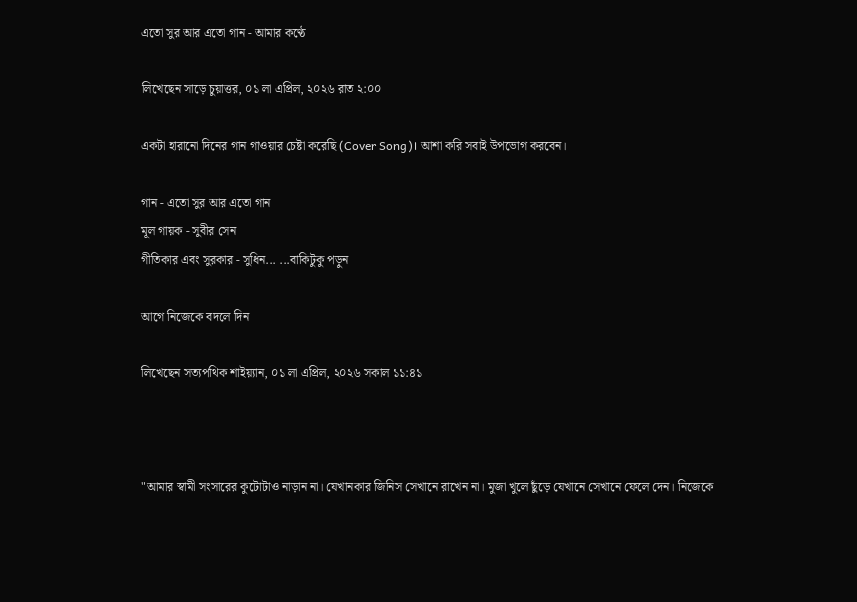এতো সুর আর এতো গান - আমার কণ্ঠে

লিখেছেন সাড়ে চুয়াত্তর, ০১ লা এপ্রিল, ২০২৬ রাত ২:০০

একটা হারানো দিনের গান গাওয়ার চেষ্টা করেছি (Cover Song)। আশা করি সবাই উপভোগ করবেন।

গান - এতো সুর আর এতো গান
মূল গায়ক - সুবীর সেন
গীতিকার এবং সুরকার - সুধিন... ...বাকিটুকু পড়ুন

আগে নিজেকে বদলে দিন

লিখেছেন সত্যপথিক শাইয়্যান, ০১ লা এপ্রিল, ২০২৬ সকাল ১১:৪১



"আমার স্বামী সংসারের কুটোটাও নাড়ান না। যেখানকার জিনিস সেখানে রাখেন না। মুজা খুলে ছুঁড়ে যেখানে সেখানে ফেলে দেন। নিজেকে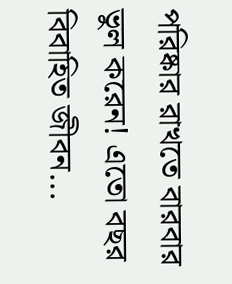পরিষ্কার রাখতে বারবার ভুল করেন! এতো বছর বিবাহিত জীবন...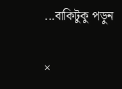...বাকিটুকু পড়ুন

×